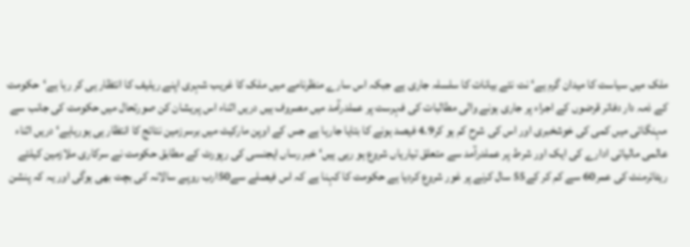ملک میں سیاست کا میدان گرم ہے‘ نت نئے بیانات کا سلسلہ جاری ہے جبکہ اس سارے منظرنامے میں ملک کا غریب شہری اپنے ریلیف کا انتظار ہی کر رہا ہے‘حکومت کے ذمہ دار دفاتر قرضوں کے اجراء پر جاری ہونے والی مطالبات کی فہرست پر عملدرآمد میں مصروف ہیں دریں اثناء اس پریشان کن صورتحال میں حکومت کی جانب سے مہنگائی میں کمی کی خوشخبری اور اس کی شرح کم ہو کر4.9 فیصد ہونے کا بتایا جارہا ہے جس کے اوپن مارکیٹ میں برسرزمین نتائج کا انتظار ہی ہورہاہے‘ دریں اثناء عالمی مالیاتی ادارے کی ایک اور شرط پر عملدرآمد سے متعلق تیاریاں شروع ہو رہی ہیں‘ خبر رساں ایجنسی کی رپورٹ کے مطابق حکومت نے سرکاری ملازمین کیلئے ریٹائرمنٹ کی عمر60 سے کم کر کے55 سال کرنے پر غور شروع کردیا ہے حکومت کا کہنا ہے کہ اس فیصلے سے50ارب روپے سالانہ کی بچت بھی ہوگی اور یہ کہ پنشن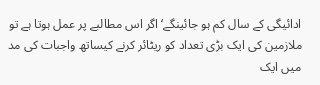ادائیگی کے سال کم ہو جائینگے‘ اگر اس مطالبے پر عمل ہوتا ہے تو ملازمین کی ایک بڑی تعداد کو ریٹائر کرنے کیساتھ واجبات کی مد میں ایک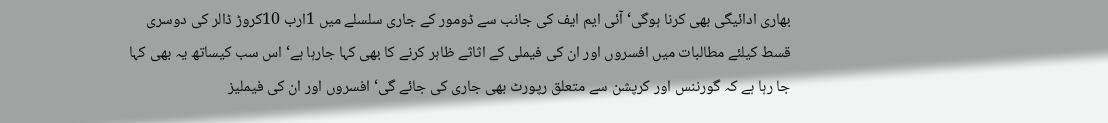بھاری ادائیگی بھی کرنا ہوگی‘ آئی ایم ایف کی جانب سے ڈومور کے جاری سلسلے میں 1ارب 10کروڑ ڈالر کی دوسری قسط کیلئے مطالبات میں افسروں اور ان کی فیملی کے اثاثے ظاہر کرنے کا بھی کہا جارہا ہے‘ اس سب کیساتھ یہ بھی کہا جا رہا ہے کہ گورننس اور کرپشن سے متعلق رپورٹ بھی جاری کی جائے گی‘ افسروں اور ان کی فیملیز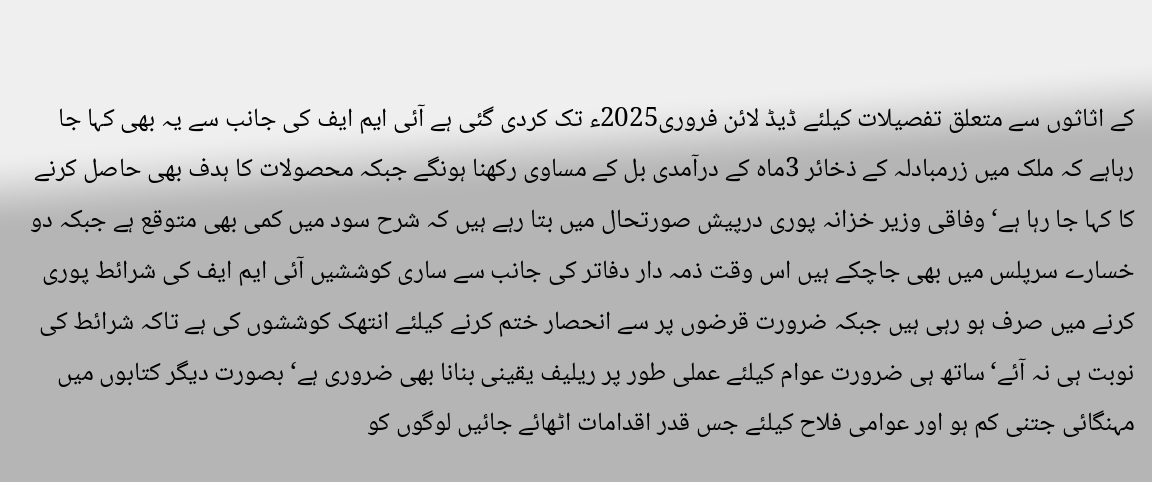کے اثاثوں سے متعلق تفصیلات کیلئے ڈیڈ لائن فروری2025ء تک کردی گئی ہے آئی ایم ایف کی جانب سے یہ بھی کہا جا رہاہے کہ ملک میں زرمبادلہ کے ذخائر 3ماہ کے درآمدی بل کے مساوی رکھنا ہونگے جبکہ محصولات کا ہدف بھی حاصل کرنے کا کہا جا رہا ہے‘ وفاقی وزیر خزانہ پوری درپیش صورتحال میں بتا رہے ہیں کہ شرح سود میں کمی بھی متوقع ہے جبکہ دو خسارے سرپلس میں بھی جاچکے ہیں اس وقت ذمہ دار دفاتر کی جانب سے ساری کوششیں آئی ایم ایف کی شرائط پوری کرنے میں صرف ہو رہی ہیں جبکہ ضرورت قرضوں پر سے انحصار ختم کرنے کیلئے انتھک کوششوں کی ہے تاکہ شرائط کی نوبت ہی نہ آئے‘ساتھ ہی ضرورت عوام کیلئے عملی طور پر ریلیف یقینی بنانا بھی ضروری ہے‘ بصورت دیگر کتابوں میں مہنگائی جتنی کم ہو اور عوامی فلاح کیلئے جس قدر اقدامات اٹھائے جائیں لوگوں کو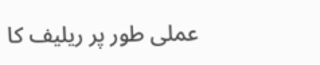عملی طور پر ریلیف کا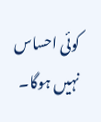کوئی احساس نہیں ہوگا۔